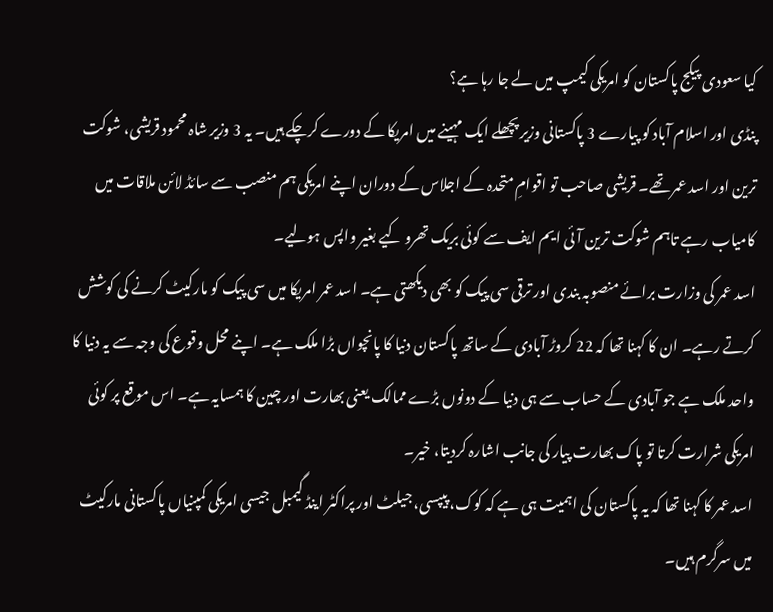کیا سعودی پیکج پاکستان کو امریکی کیمپ میں لے جا رہا ہے؟
پنڈی اور اسلام آباد کو پیارے 3 پاکستانی وزیر پچھلے ایک مہینے میں امریکا کے دورے کرچکے ہیں۔ یہ 3 وزیر شاہ محمود قریشی، شوکت ترین اور اسد عمر تھے۔ قریشی صاحب تو اقوامِ متحدہ کے اجلاس کے دوران اپنے امریکی ہم منصب سے سائڈ لائن ملاقات میں کامیاب رہے تاہم شوکت ترین آئی ایم ایف سے کوئی بریک تھرو کیے بغیر واپس ہولیے۔
اسد عمر کی وزارت برائے منصوبہ بندی اور ترقی سی پیک کو بھی دیکھتی ہے۔ اسد عمر امریکا میں سی پیک کو مارکیٹ کرنے کی کوشش کرتے رہے۔ ان کا کہنا تھا کہ 22 کروڑ آبادی کے ساتھ پاکستان دنیا کا پانچواں بڑا ملک ہے۔ اپنے محل وقوع کی وجہ سے یہ دنیا کا واحد ملک ہے جو آبادی کے حساب سے ہی دنیا کے دونوں بڑے ممالک یعنی بھارت اور چین کا ہمسایہ ہے۔ اس موقع پر کوئی امریکی شرارت کرتا تو پاک بھارت پیار کی جانب اشارہ کردیتا، خیر۔
اسد عمر کا کہنا تھا کہ یہ پاکستان کی اہمیت ہی ہے کہ کوک، پیپسی، جیلٹ اور پراکٹر اینڈ گیمبل جیسی امریکی کمپنیاں پاکستانی مارکیٹ میں سرگرم ہیں۔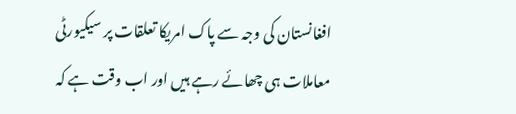افغانستان کی وجہ سے پاک امریکا تعلقات پر سیکیورٹی معاملات ہی چھائے رہے ہیں اور اب وقت ہے کہ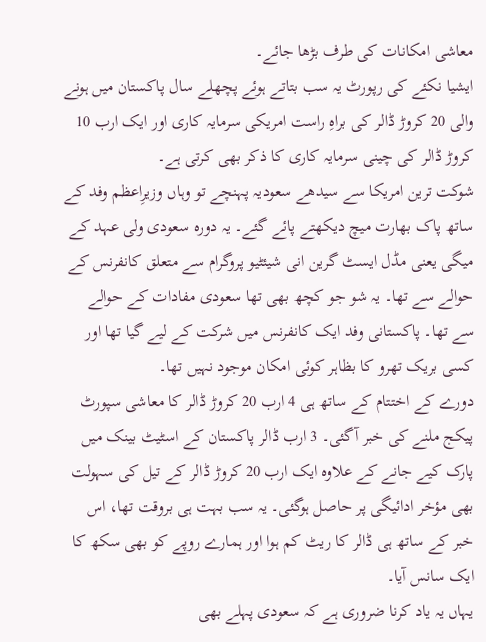معاشی امکانات کی طرف بڑھا جائے۔
ایشیا نکئے کی رپورٹ یہ سب بتاتے ہوئے پچھلے سال پاکستان میں ہونے والی 20 کروڑ ڈالر کی براہِ راست امریکی سرمایہ کاری اور ایک ارب 10 کروڑ ڈالر کی چینی سرمایہ کاری کا ذکر بھی کرتی ہے۔
شوکت ترین امریکا سے سیدھے سعودیہ پہنچے تو وہاں وزیرِاعظم وفد کے ساتھ پاک بھارت میچ دیکھتے پائے گئے۔ یہ دورہ سعودی ولی عہد کے میگی یعنی مڈل ایسٹ گرین انی شیئٹیو پروگرام سے متعلق کانفرنس کے حوالے سے تھا۔ یہ شو جو کچھ بھی تھا سعودی مفادات کے حوالے سے تھا۔ پاکستانی وفد ایک کانفرنس میں شرکت کے لیے گیا تھا اور کسی بریک تھرو کا بظاہر کوئی امکان موجود نہیں تھا۔
دورے کے اختتام کے ساتھ ہی 4 ارب 20 کروڑ ڈالر کا معاشی سپورٹ پیکج ملنے کی خبر آگئی۔ 3 ارب ڈالر پاکستان کے اسٹیٹ بینک میں پارک کیے جانے کے علاوہ ایک ارب 20 کروڑ ڈالر کے تیل کی سہولت بھی مؤخر ادائیگی پر حاصل ہوگئی۔ یہ سب بہت ہی بروقت تھا، اس خبر کے ساتھ ہی ڈالر کا ریٹ کم ہوا اور ہمارے روپے کو بھی سکھ کا ایک سانس آیا۔
یہاں یہ یاد کرنا ضروری ہے کہ سعودی پہلے بھی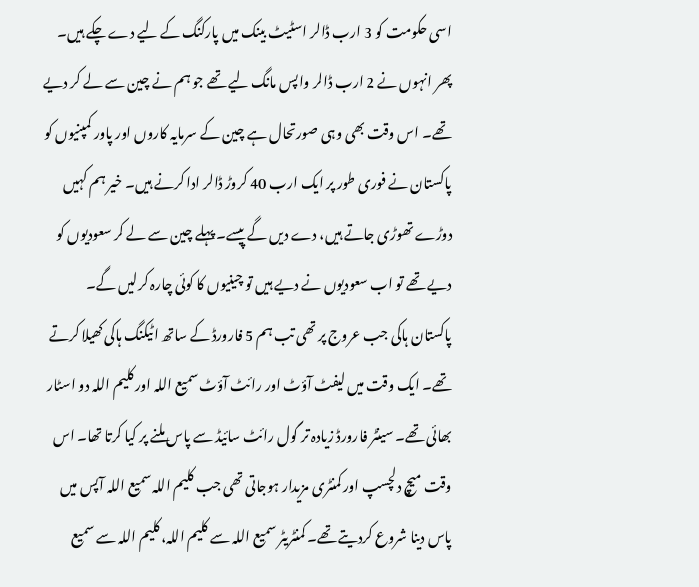اسی حکومت کو 3 ارب ڈالر اسٹیٹ بینک میں پارکنگ کے لیے دے چکے ہیں۔ پھر انہوں نے 2 ارب ڈالر واپس مانگ لیے تھے جو ہم نے چین سے لے کر دیے تھے۔ اس وقت بھی وہی صورتحال ہے چین کے سرمایہ کاروں اور پاور کمپنیوں کو پاکستان نے فوری طور پر ایک ارب 40 کروڑ ڈالر ادا کرنے ہیں۔ خیر ہم کہیں دوڑے تھوڑی جاتے ہیں، دے دیں گے پیسے۔ پہلے چین سے لے کر سعودیوں کو دیے تھے تو اب سعودیوں نے دیے ہیں تو چینیوں کا کوئی چارہ کرلیں گے۔
پاکستان ہاکی جب عروج پر تھی تب ہم 5 فارورڈ کے ساتھ اٹیکنگ ہاکی کھیلا کرتے تھے۔ ایک وقت میں لیفٹ آؤٹ اور رائٹ آؤٹ سمیع اللہ اور کلیم اللہ دو اسٹار بھائی تھے۔ سینٹر فارورڈ زیادہ تر گول رائٹ سائیڈ سے پاس ملنے پر کیا کرتا تھا۔ اس وقت میچ دلچسپ اور کمنٹری مزیدار ہوجاتی تھی جب کلیم اللہ سمیع اللہ آپس میں پاس دینا شروع کردیتے تھے۔ کمنٹریٹر سمیع اللہ سے کلیم اللہ، کلیم اللہ سے سمیع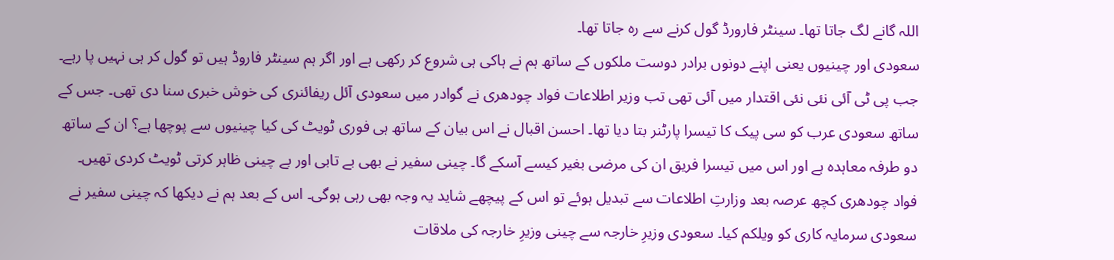اللہ گانے لگ جاتا تھا۔ سینٹر فارورڈ گول کرنے سے رہ جاتا تھا۔
سعودی اور چینیوں یعنی اپنے دونوں برادر دوست ملکوں کے ساتھ ہم نے ہاکی ہی شروع کر رکھی ہے اور اگر ہم سینٹر فاروڈ ہیں تو گول کر ہی نہیں پا رہے۔
جب پی ٹی آئی نئی نئی اقتدار میں آئی تھی تب وزیر اطلاعات فواد چودھری نے گوادر میں سعودی آئل ریفائنری کی خوش خبری سنا دی تھی۔ جس کے ساتھ سعودی عرب کو سی پیک کا تیسرا پارٹنر بتا دیا تھا۔ احسن اقبال نے اس بیان کے ساتھ ہی فوری ٹویٹ کی کیا چینیوں سے پوچھا ہے؟ ان کے ساتھ دو طرفہ معاہدہ ہے اور اس میں تیسرا فریق ان کی مرضی بغیر کیسے آسکے گا۔ چینی سفیر نے بھی بے تابی اور بے چینی ظاہر کرتی ٹویٹ کردی تھیں۔
فواد چودھری کچھ عرصہ بعد وزارتِ اطلاعات سے تبدیل ہوئے تو اس کے پیچھے شاید یہ وجہ بھی رہی ہوگی۔ اس کے بعد ہم نے دیکھا کہ چینی سفیر نے سعودی سرمایہ کاری کو ویلکم کیا۔ سعودی وزیرِ خارجہ سے چینی وزیرِ خارجہ کی ملاقات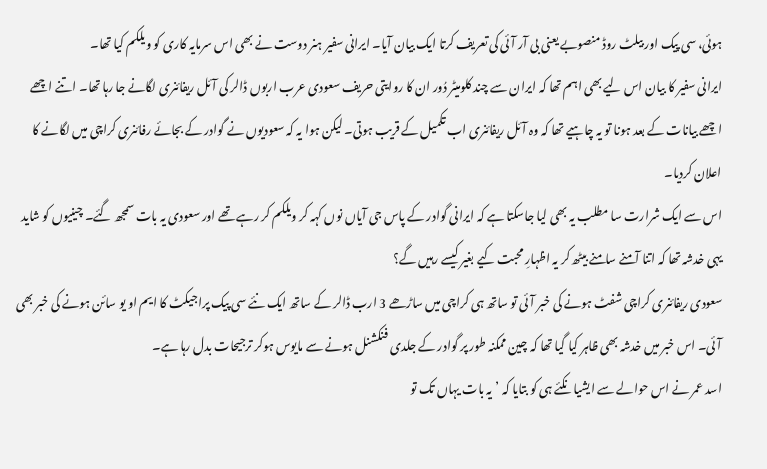ہوئی، سی پیک اور بیلٹ روڈ منصوبے یعنی بی آر آئی کی تعریف کرتا ایک بیان آیا۔ ایرانی سفیر ہنر دوست نے بھی اس سرمایہ کاری کو ویلکم کیا تھا۔
ایرانی سفیر کا بیان اس لیے بھی اہم تھا کہ ایران سے چند کلومیٹر دُور ان کا روایتی حریف سعودی عرب اربوں ڈالر کی آئل ریفائنری لگانے جا رہا تھا۔ اتنے اچھے اچھے بیانات کے بعد ہونا تو یہ چاہیے تھا کہ وہ آئل ریفائنری اب تکمیل کے قریب ہوتی۔ لیکن ہوا یہ کہ سعودیوں نے گوادر کے بجائے رفائنری کراچی میں لگانے کا اعلان کردیا۔
اس سے ایک شرارت سا مطلب یہ بھی لیا جاسکتا ہے کہ ایرانی گوادر کے پاس جی آیاں نوں کہہ کر ویلکم کر رہے تھے اور سعودی یہ بات سمجھ گئے۔ چینیوں کو شاید یہی خدشہ تھا کہ اتنا آمنے سامنے بیٹھ کر یہ اظہارِ محبت کیے بغیر کیسے رہیں گے؟
سعودی ریفائنری کراچی شفٹ ہونے کی خبر آئی تو ساتھ ہی کراچی میں ساڑھے 3 ارب ڈالر کے ساتھ ایک نئے سی پیک پراجیکٹ کا ایم او یو سائن ہونے کی خبر بھی آئی۔ اس خبر میں خدشہ بھی ظاہر کیا گیا تھا کہ چین ممکنہ طور پر گوادر کے جلدی فنکشنل ہونے سے مایوس ہوکر ترجیحات بدل رہا ہے۔
اسد عمر نے اس حوالے سے ایشیا نکئے ہی کو بتایا کہ ’یہ بات یہاں تک تو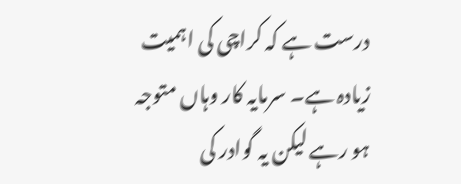درست ہے کہ کراچی کی اہمیت زیادہ ہے۔ سرمایہ کار وہاں متوجہ ہو رہے لیکن یہ گوادر کی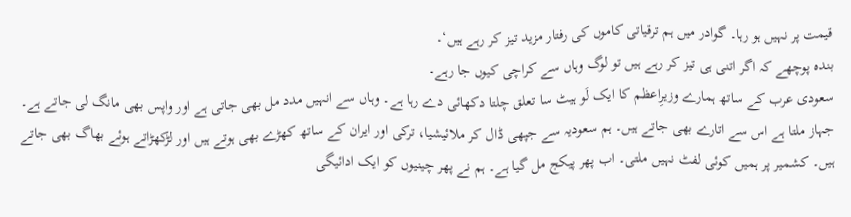قیمت پر نہیں ہو رہا۔ گوادر میں ہم ترقیاتی کاموں کی رفتار مزید تیز کر رہے ہیں‘۔
بندہ پوچھے کہ اگر اتنی ہی تیز کر رہے ہیں تو لوگ وہاں سے کراچی کیوں جا رہے۔
سعودی عرب کے ساتھ ہمارے وزیرِاعظم کا ایک لَو ہیٹ سا تعلق چلتا دکھائی دے رہا ہے۔ وہاں سے انہیں مدد مل بھی جاتی ہے اور واپس بھی مانگ لی جاتے ہے۔ جہاز ملتا ہے اس سے اتارے بھی جاتے ہیں۔ ہم سعودیہ سے جپھی ڈال کر ملائیشیا، ترکی اور ایران کے ساتھ کھڑے بھی ہوتے ہیں اور لڑکھڑاتے ہوئے بھاگ بھی جاتے ہیں۔ کشمیر پر ہمیں کوئی لفٹ نہیں ملتی۔ اب پھر پیکج مل گیا ہے۔ ہم نے پھر چینیوں کو ایک ادائیگی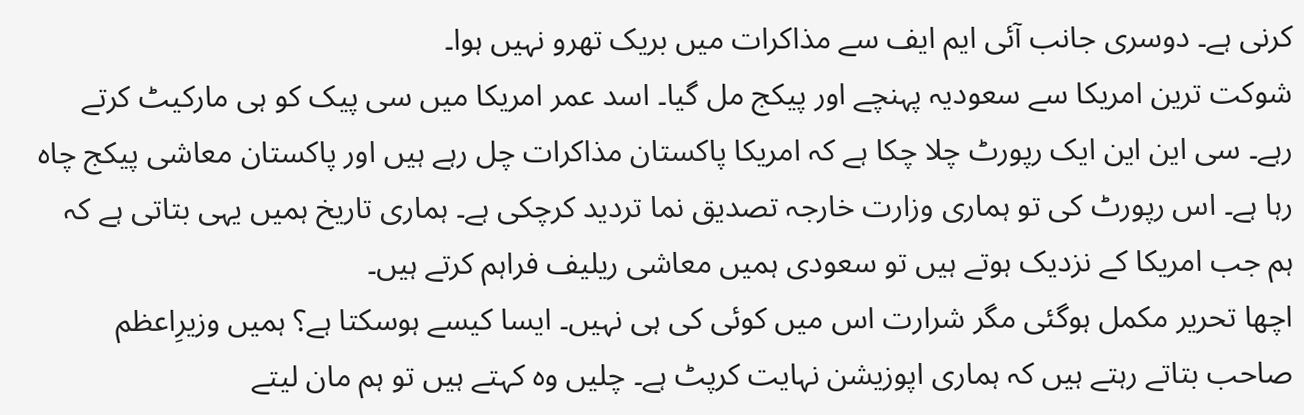کرنی ہے۔ دوسری جانب آئی ایم ایف سے مذاکرات میں بریک تھرو نہیں ہوا۔
شوکت ترین امریکا سے سعودیہ پہنچے اور پیکج مل گیا۔ اسد عمر امریکا میں سی پیک کو ہی مارکیٹ کرتے رہے۔ سی این این ایک رپورٹ چلا چکا ہے کہ امریکا پاکستان مذاکرات چل رہے ہیں اور پاکستان معاشی پیکج چاہ رہا ہے۔ اس رپورٹ کی تو ہماری وزارت خارجہ تصدیق نما تردید کرچکی ہے۔ ہماری تاریخ ہمیں یہی بتاتی ہے کہ ہم جب امریکا کے نزدیک ہوتے ہیں تو سعودی ہمیں معاشی ریلیف فراہم کرتے ہیں۔
اچھا تحریر مکمل ہوگئی مگر شرارت اس میں کوئی کی ہی نہیں۔ ایسا کیسے ہوسکتا ہے؟ ہمیں وزیرِاعظم صاحب بتاتے رہتے ہیں کہ ہماری اپوزیشن نہایت کرپٹ ہے۔ چلیں وہ کہتے ہیں تو ہم مان لیتے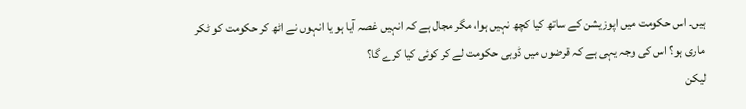ہیں۔ اس حکومت میں اپوزیشن کے ساتھ کیا کچھ نہیں ہوا، مگر مجال ہے کہ انہیں غصہ آیا ہو یا انہوں نے اٹھ کر حکومت کو ٹکر ماری ہو؟ اس کی وجہ یہی ہے کہ قرضوں میں ڈوبی حکومت لے کر کوئی کیا کرے گا؟
لیکن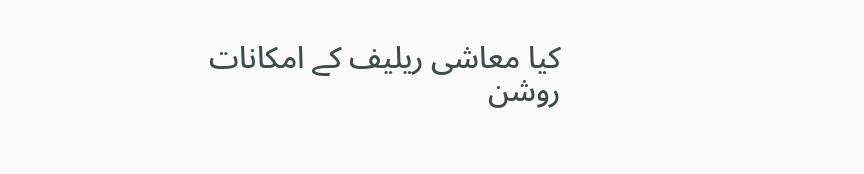کیا معاشی ریلیف کے امکانات روشن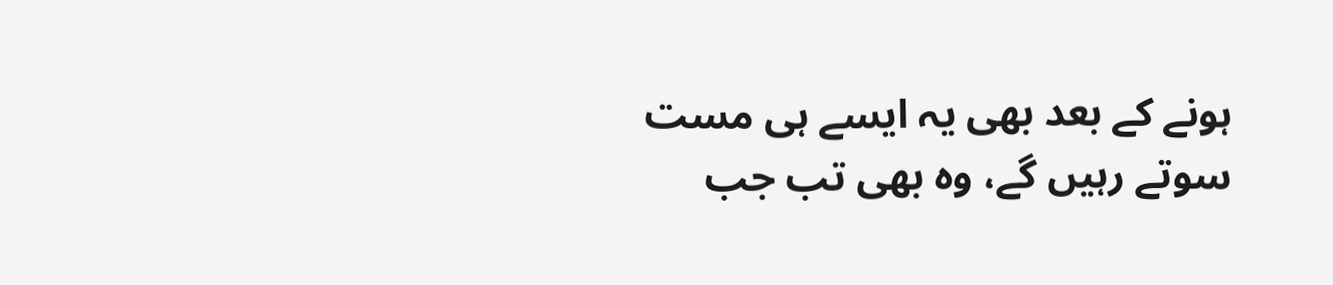ہونے کے بعد بھی یہ ایسے ہی مست سوتے رہیں گے، وہ بھی تب جب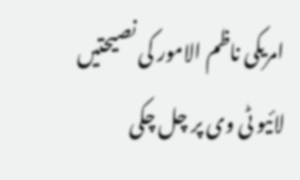امریکی ناظم الامور کی نصیحتیں لائیو ٹی وی پر چل چکی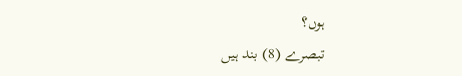ہوں؟
تبصرے (8) بند ہیں